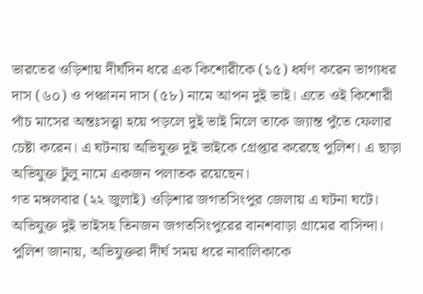ভারতের ওড়িশায় দীর্ঘদিন ধরে এক কিশোরীকে (১৫) ধর্ষণ করেন ভাগ্যধর দাস (৬০) ও পঞ্চানন দাস (৫৮) নামে আপন দুই ভাই। এতে ওই কিশোরী পাঁচ মাসের অন্তঃসত্ত্বা হয়ে পড়লে দুই ভাই মিলে তাকে জ্যান্ত পুঁতে ফেলার চেষ্টা করেন। এ ঘটনায় অভিযুক্ত দুই ভাইকে গ্রেপ্তার করেছে পুলিশ। এ ছাড়া অভিযুক্ত টুলু নামে একজন পলাতক রয়েছেন।
গত মঙ্গলবার (২২ জুলাই) ওড়িশার জগতসিংপুর জেলায় এ ঘটনা ঘটে।
অভিযুক্ত দুই ভাইসহ তিনজন জগতসিংপুরের বানশবাড়া গ্রামের বাসিন্দা।
পুলিশ জানায়, অভিযুক্তরা দীর্ঘ সময় ধরে নাবালিকাকে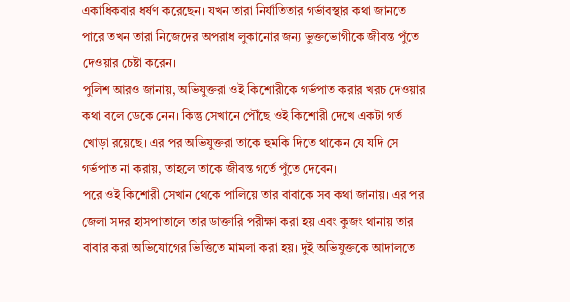একাধিকবার ধর্ষণ করেছেন। যখন তারা নির্যাতিতার গর্ভাবস্থার কথা জানতে পারে তখন তারা নিজেদের অপরাধ লুকানোর জন্য ভুক্তভোগীকে জীবন্ত পুঁতে দেওয়ার চেষ্টা করেন।
পুলিশ আরও জানায়, অভিযুক্তরা ওই কিশোরীকে গর্ভপাত করার খরচ দেওয়ার কথা বলে ডেকে নেন। কিন্তু সেখানে পৌঁছে ওই কিশোরী দেখে একটা গর্ত খোড়া রয়েছে। এর পর অভিযুক্তরা তাকে হুমকি দিতে থাকেন যে যদি সে গর্ভপাত না করায়, তাহলে তাকে জীবন্ত গর্তে পুঁতে দেবেন।
পরে ওই কিশোরী সেখান থেকে পালিয়ে তার বাবাকে সব কথা জানায়। এর পর জেলা সদর হাসপাতালে তার ডাক্তারি পরীক্ষা করা হয় এবং কুজং থানায় তার বাবার করা অভিযোগের ভিত্তিতে মামলা করা হয়। দুই অভিযুক্তকে আদালতে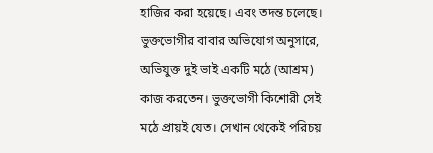হাজির করা হয়েছে। এবং তদন্ত চলেছে।
ভুক্তভোগীর বাবার অভিযোগ অনুসারে, অভিযুক্ত দুই ভাই একটি মঠে (আশ্রম) কাজ করতেন। ভুক্তভোগী কিশোরী সেই মঠে প্রায়ই যেত। সেখান থেকেই পরিচয়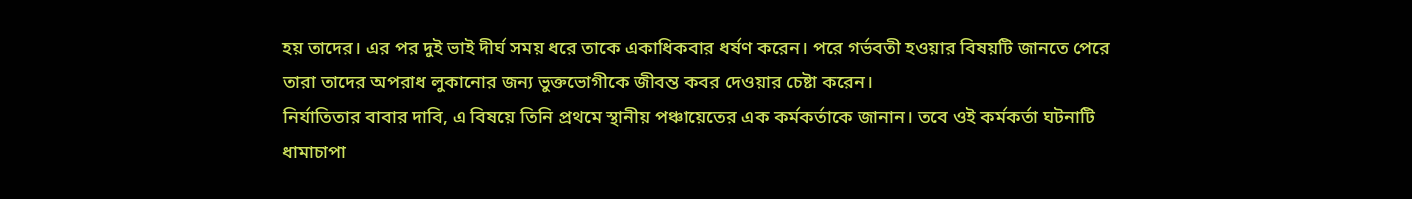হয় তাদের। এর পর দুই ভাই দীর্ঘ সময় ধরে তাকে একাধিকবার ধর্ষণ করেন। পরে গর্ভবতী হওয়ার বিষয়টি জানতে পেরে তারা তাদের অপরাধ লুকানোর জন্য ভুক্তভোগীকে জীবন্ত কবর দেওয়ার চেষ্টা করেন।
নির্যাতিতার বাবার দাবি, এ বিষয়ে তিনি প্রথমে স্থানীয় পঞ্চায়েতের এক কর্মকর্তাকে জানান। তবে ওই কর্মকর্তা ঘটনাটি ধামাচাপা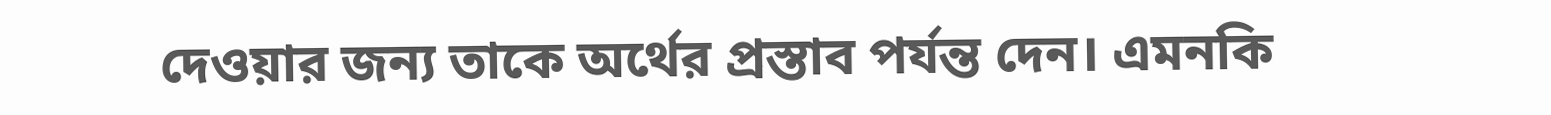দেওয়ার জন্য তাকে অর্থের প্রস্তাব পর্যন্ত দেন। এমনকি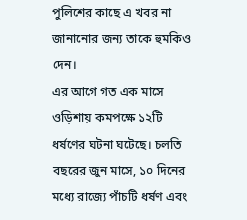পুলিশের কাছে এ খবর না জানানোর জন্য তাকে হুমকিও দেন।
এর আগে গত এক মাসে ওড়িশায় কমপক্ষে ১২টি ধর্ষণের ঘটনা ঘটেছে। চলতি বছরের জুন মাসে, ১০ দিনের মধ্যে রাজ্যে পাঁচটি ধর্ষণ এবং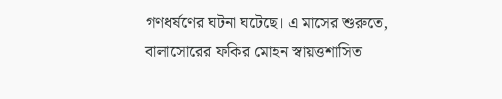গণধর্ষণের ঘটনা ঘটেছে। এ মাসের শুরুতে, বালাসোরের ফকির মোহন স্বায়ত্তশাসিত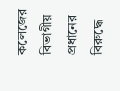কলেজের বিভাগীয় প্রধানের বিরুদ্ধে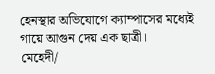হেনস্থার অভিযোগে ক্যাম্পাসের মধ্যেই গায়ে আগুন দেয় এক ছাত্রী।
মেহেদী/